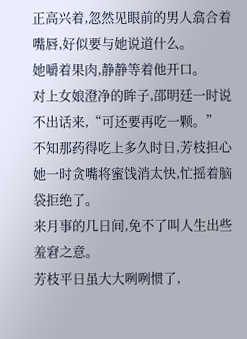正高兴着,忽然见眼前的男人翕合着嘴唇,好似要与她说道什么。
她嚼着果肉,静静等着他开口。
对上女娘澄净的眸子,邵明廷一时说不出话来,“可还要再吃一颗。”
不知那药得吃上多久时日,芳枝担心她一时贪嘴将蜜饯消太快,忙摇着脑袋拒绝了。
来月事的几日间,免不了叫人生出些羞窘之意。
芳枝平日虽大大咧咧惯了,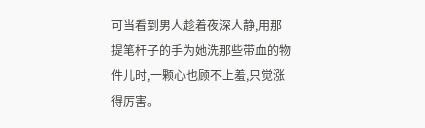可当看到男人趁着夜深人静,用那提笔杆子的手为她洗那些带血的物件儿时,一颗心也顾不上羞,只觉涨得厉害。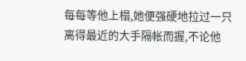每每等他上榻,她便强硬地拉过一只离得最近的大手隔帐而握,不论他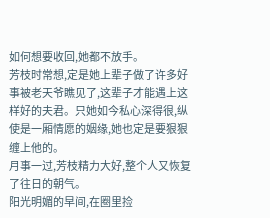如何想要收回,她都不放手。
芳枝时常想,定是她上辈子做了许多好事被老天爷瞧见了,这辈子才能遇上这样好的夫君。只她如今私心深得很,纵使是一厢情愿的姻缘,她也定是要狠狠缠上他的。
月事一过,芳枝精力大好,整个人又恢复了往日的朝气。
阳光明媚的早间,在圈里捡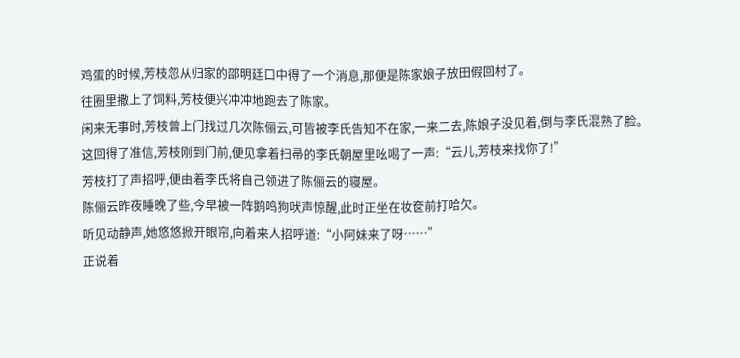鸡蛋的时候,芳枝忽从归家的邵明廷口中得了一个消息,那便是陈家娘子放田假回村了。
往圈里撒上了饲料,芳枝便兴冲冲地跑去了陈家。
闲来无事时,芳枝曾上门找过几次陈俪云,可皆被李氏告知不在家,一来二去,陈娘子没见着,倒与李氏混熟了脸。
这回得了准信,芳枝刚到门前,便见拿着扫帚的李氏朝屋里吆喝了一声:“云儿,芳枝来找你了!”
芳枝打了声招呼,便由着李氏将自己领进了陈俪云的寝屋。
陈俪云昨夜睡晚了些,今早被一阵鹅鸣狗吠声惊醒,此时正坐在妆奁前打哈欠。
听见动静声,她悠悠掀开眼帘,向着来人招呼道:“小阿妹来了呀……”
正说着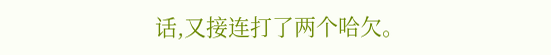话,又接连打了两个哈欠。